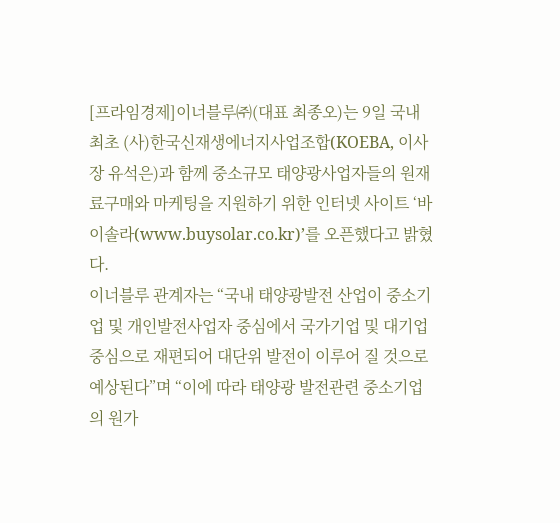[프라임경제]이너블루㈜(대표 최종오)는 9일 국내최초 (사)한국신재생에너지사업조합(KOEBA, 이사장 유석은)과 함께 중소규모 태양광사업자들의 원재료구매와 마케팅을 지원하기 위한 인터넷 사이트 ‘바이솔라(www.buysolar.co.kr)’를 오픈했다고 밝혔다.
이너블루 관계자는 “국내 태양광발전 산업이 중소기업 및 개인발전사업자 중심에서 국가기업 및 대기업 중심으로 재편되어 대단위 발전이 이루어 질 것으로 예상된다”며 “이에 따라 태양광 발전관련 중소기업의 원가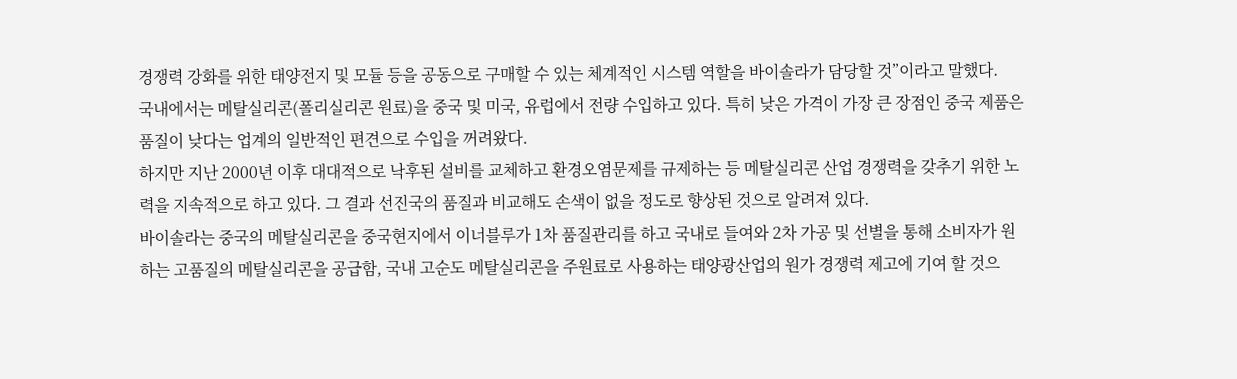경쟁력 강화를 위한 태양전지 및 모듈 등을 공동으로 구매할 수 있는 체계적인 시스템 역할을 바이솔라가 담당할 것”이라고 말했다.
국내에서는 메탈실리콘(폴리실리콘 원료)을 중국 및 미국, 유럽에서 전량 수입하고 있다. 특히 낮은 가격이 가장 큰 장점인 중국 제품은 품질이 낮다는 업계의 일반적인 편견으로 수입을 꺼려왔다.
하지만 지난 2000년 이후 대대적으로 낙후된 설비를 교체하고 환경오염문제를 규제하는 등 메탈실리콘 산업 경쟁력을 갖추기 위한 노력을 지속적으로 하고 있다. 그 결과 선진국의 품질과 비교해도 손색이 없을 정도로 향상된 것으로 알려져 있다.
바이솔라는 중국의 메탈실리콘을 중국현지에서 이너블루가 1차 품질관리를 하고 국내로 들여와 2차 가공 및 선별을 통해 소비자가 원하는 고품질의 메탈실리콘을 공급함, 국내 고순도 메탈실리콘을 주원료로 사용하는 태양광산업의 원가 경쟁력 제고에 기여 할 것으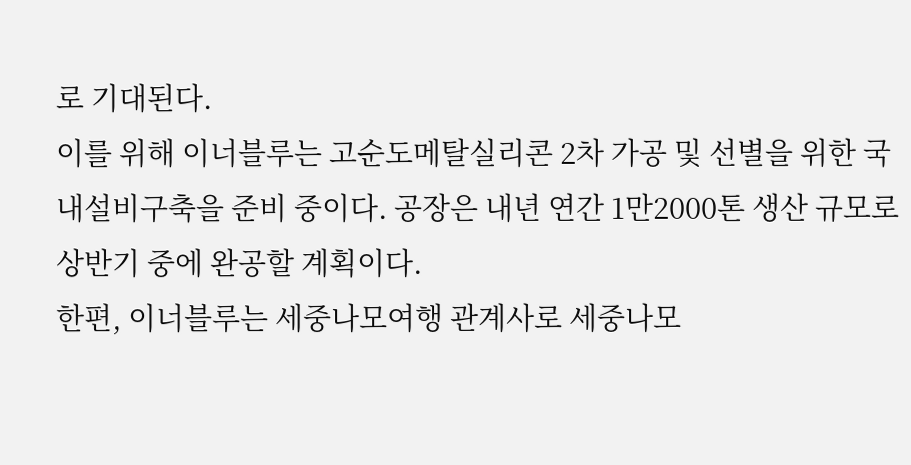로 기대된다.
이를 위해 이너블루는 고순도메탈실리콘 2차 가공 및 선별을 위한 국내설비구축을 준비 중이다. 공장은 내년 연간 1만2000톤 생산 규모로 상반기 중에 완공할 계획이다.
한편, 이너블루는 세중나모여행 관계사로 세중나모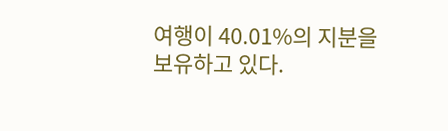여행이 40.01%의 지분을 보유하고 있다.